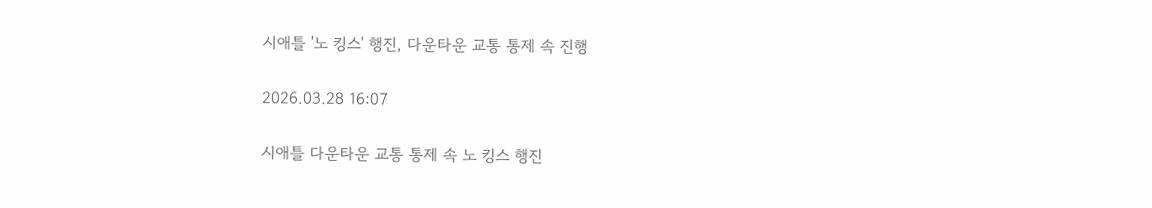시애틀 '노 킹스' 행진, 다운타운 교통 통제 속 진행

2026.03.28 16:07

시애틀 다운타운 교통 통제 속 노 킹스 행진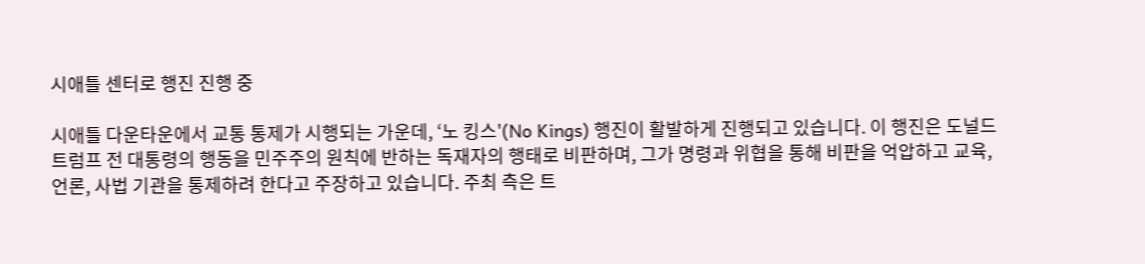시애틀 센터로 행진 진행 중

시애틀 다운타운에서 교통 통제가 시행되는 가운데, ‘노 킹스'(No Kings) 행진이 활발하게 진행되고 있습니다. 이 행진은 도널드 트럼프 전 대통령의 행동을 민주주의 원칙에 반하는 독재자의 행태로 비판하며, 그가 명령과 위협을 통해 비판을 억압하고 교육, 언론, 사법 기관을 통제하려 한다고 주장하고 있습니다. 주최 측은 트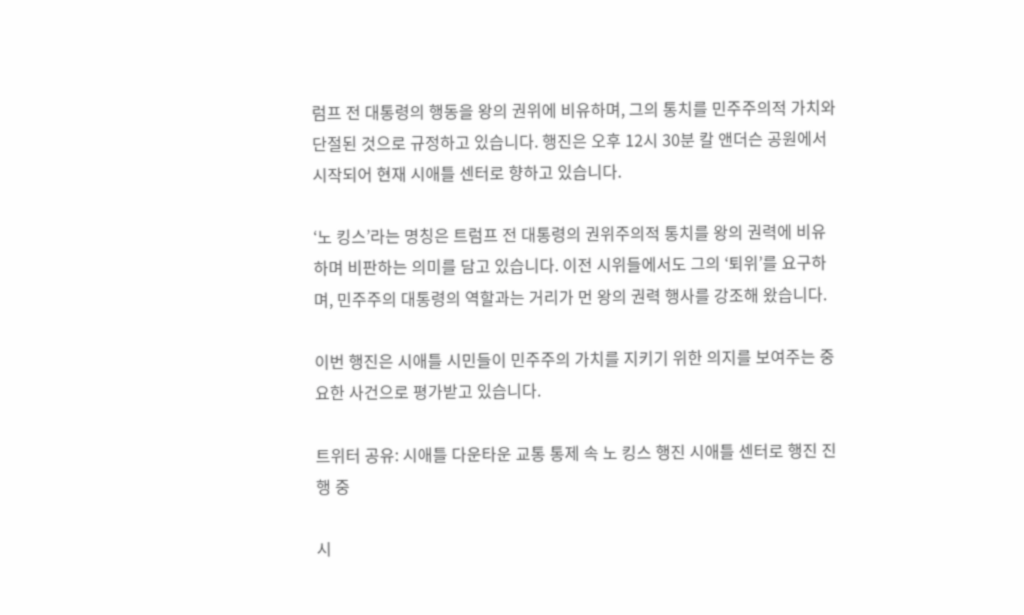럼프 전 대통령의 행동을 왕의 권위에 비유하며, 그의 통치를 민주주의적 가치와 단절된 것으로 규정하고 있습니다. 행진은 오후 12시 30분 칼 앤더슨 공원에서 시작되어 현재 시애틀 센터로 향하고 있습니다.

‘노 킹스’라는 명칭은 트럼프 전 대통령의 권위주의적 통치를 왕의 권력에 비유하며 비판하는 의미를 담고 있습니다. 이전 시위들에서도 그의 ‘퇴위’를 요구하며, 민주주의 대통령의 역할과는 거리가 먼 왕의 권력 행사를 강조해 왔습니다.

이번 행진은 시애틀 시민들이 민주주의 가치를 지키기 위한 의지를 보여주는 중요한 사건으로 평가받고 있습니다.

트위터 공유: 시애틀 다운타운 교통 통제 속 노 킹스 행진 시애틀 센터로 행진 진행 중

시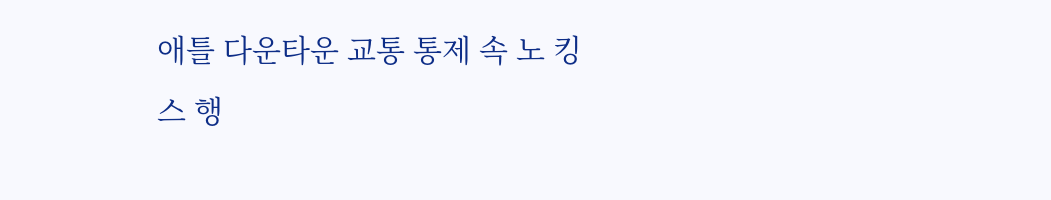애틀 다운타운 교통 통제 속 노 킹스 행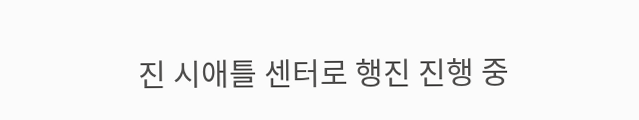진 시애틀 센터로 행진 진행 중